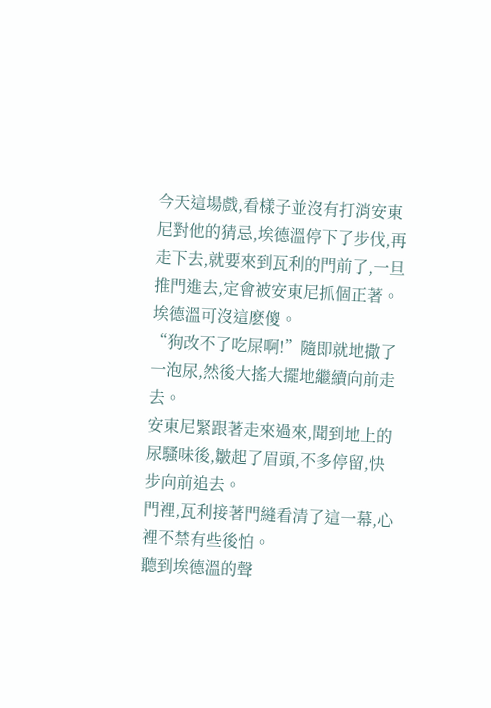今天這場戲,看樣子並沒有打消安東尼對他的猜忌,埃德溫停下了步伐,再走下去,就要來到瓦利的門前了,一旦推門進去,定會被安東尼抓個正著。
埃德溫可沒這麽傻。
“狗改不了吃屎啊!”隨即就地撒了一泡尿,然後大搖大擺地繼續向前走去。
安東尼緊跟著走來過來,聞到地上的尿騷味後,皺起了眉頭,不多停留,快步向前追去。
門裡,瓦利接著門縫看清了這一幕,心裡不禁有些後怕。
聽到埃德溫的聲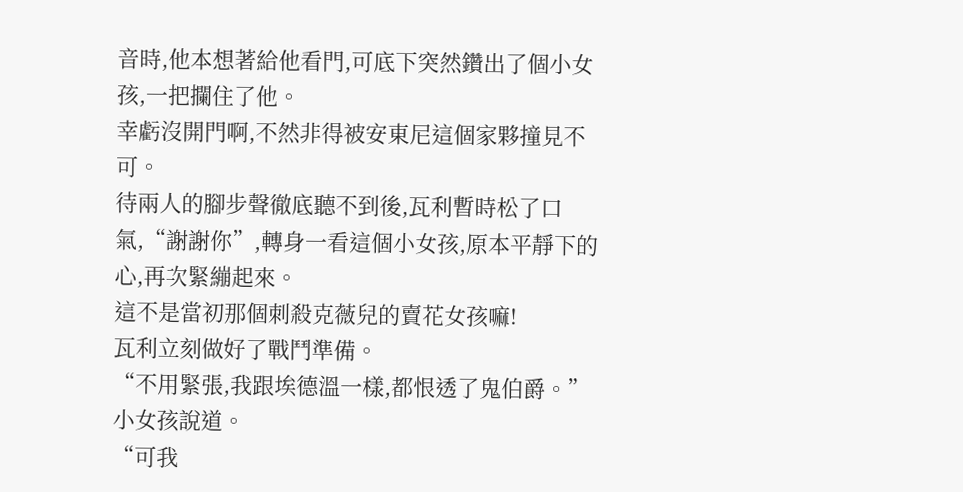音時,他本想著給他看門,可底下突然鑽出了個小女孩,一把攔住了他。
幸虧沒開門啊,不然非得被安東尼這個家夥撞見不可。
待兩人的腳步聲徹底聽不到後,瓦利暫時松了口氣,“謝謝你”,轉身一看這個小女孩,原本平靜下的心,再次緊繃起來。
這不是當初那個刺殺克薇兒的賣花女孩嘛!
瓦利立刻做好了戰鬥準備。
“不用緊張,我跟埃德溫一樣,都恨透了鬼伯爵。”小女孩說道。
“可我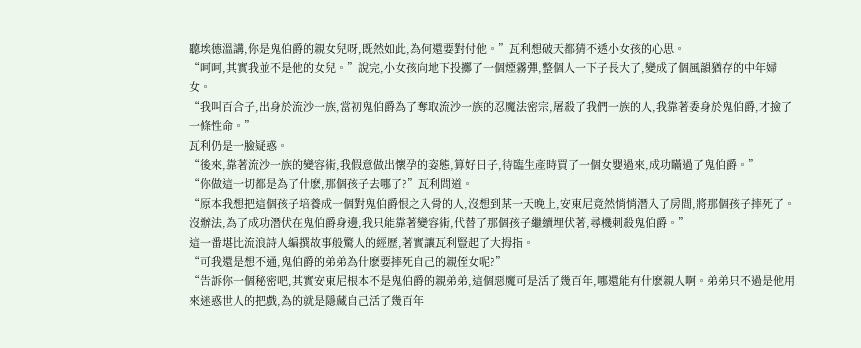聽埃德溫講,你是鬼伯爵的親女兒呀,既然如此,為何還要對付他。”瓦利想破天都猜不透小女孩的心思。
“呵呵,其實我並不是他的女兒。”說完,小女孩向地下投擲了一個煙霧彈,整個人一下子長大了,變成了個風韻猶存的中年婦女。
“我叫百合子,出身於流沙一族,當初鬼伯爵為了奪取流沙一族的忍魔法密宗,屠殺了我們一族的人,我靠著委身於鬼伯爵,才撿了一條性命。”
瓦利仍是一臉疑惑。
“後來,靠著流沙一族的變容術,我假意做出懷孕的姿態,算好日子,待臨生產時買了一個女嬰過來,成功瞞過了鬼伯爵。”
“你做這一切都是為了什麽,那個孩子去哪了?”瓦利問道。
“原本我想把這個孩子培養成一個對鬼伯爵恨之入骨的人,沒想到某一天晚上,安東尼竟然悄悄潛入了房間,將那個孩子摔死了。沒辦法,為了成功潛伏在鬼伯爵身邊,我只能靠著變容術,代替了那個孩子繼續埋伏著,尋機刺殺鬼伯爵。”
這一番堪比流浪詩人編撰故事般驚人的經歷,著實讓瓦利豎起了大拇指。
“可我還是想不通,鬼伯爵的弟弟為什麽要摔死自己的親侄女呢?”
“告訴你一個秘密吧,其實安東尼根本不是鬼伯爵的親弟弟,這個惡魔可是活了幾百年,哪還能有什麽親人啊。弟弟只不過是他用來迷惑世人的把戲,為的就是隱藏自己活了幾百年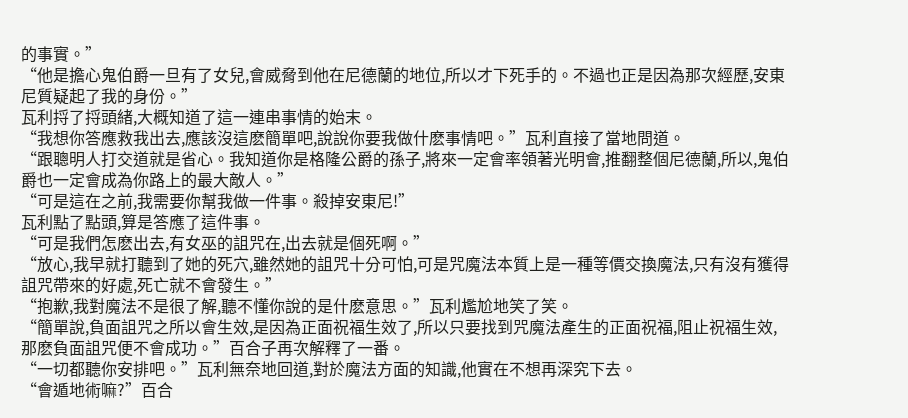的事實。”
“他是擔心鬼伯爵一旦有了女兒,會威脅到他在尼德蘭的地位,所以才下死手的。不過也正是因為那次經歷,安東尼質疑起了我的身份。”
瓦利捋了捋頭緒,大概知道了這一連串事情的始末。
“我想你答應救我出去,應該沒這麽簡單吧,說說你要我做什麽事情吧。”瓦利直接了當地問道。
“跟聰明人打交道就是省心。我知道你是格隆公爵的孫子,將來一定會率領著光明會,推翻整個尼德蘭,所以,鬼伯爵也一定會成為你路上的最大敵人。”
“可是這在之前,我需要你幫我做一件事。殺掉安東尼!”
瓦利點了點頭,算是答應了這件事。
“可是我們怎麽出去,有女巫的詛咒在,出去就是個死啊。”
“放心,我早就打聽到了她的死穴,雖然她的詛咒十分可怕,可是咒魔法本質上是一種等價交換魔法,只有沒有獲得詛咒帶來的好處,死亡就不會發生。”
“抱歉,我對魔法不是很了解,聽不懂你說的是什麽意思。”瓦利尷尬地笑了笑。
“簡單說,負面詛咒之所以會生效,是因為正面祝福生效了,所以只要找到咒魔法產生的正面祝福,阻止祝福生效,那麽負面詛咒便不會成功。”百合子再次解釋了一番。
“一切都聽你安排吧。”瓦利無奈地回道,對於魔法方面的知識,他實在不想再深究下去。
“會遁地術嘛?”百合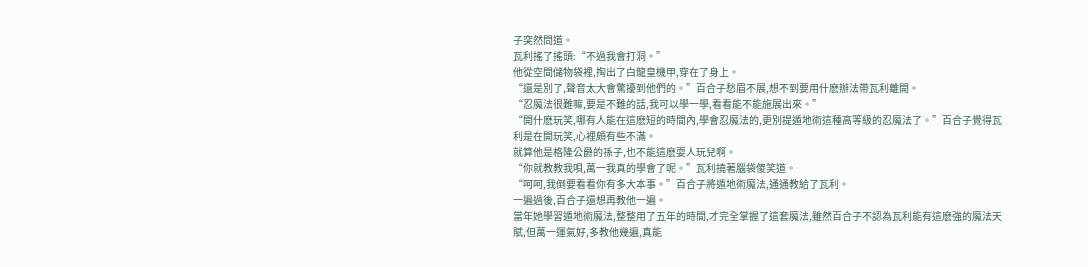子突然問道。
瓦利搖了搖頭:“不過我會打洞。”
他從空間儲物袋裡,掏出了白龍皇機甲,穿在了身上。
“還是別了,聲音太大會驚擾到他們的。”百合子愁眉不展,想不到要用什麽辦法帶瓦利離開。
“忍魔法很難嘛,要是不難的話,我可以學一學,看看能不能施展出來。”
“開什麽玩笑,哪有人能在這麽短的時間內,學會忍魔法的,更別提遁地術這種高等級的忍魔法了。”百合子覺得瓦利是在開玩笑,心裡頗有些不滿。
就算他是格隆公爵的孫子,也不能這麽耍人玩兒啊。
“你就教教我唄,萬一我真的學會了呢。”瓦利撓著腦袋傻笑道。
“呵呵,我倒要看看你有多大本事。”百合子將遁地術魔法,通通教給了瓦利。
一遍過後,百合子還想再教他一遍。
當年她學習遁地術魔法,整整用了五年的時間,才完全掌握了這套魔法,雖然百合子不認為瓦利能有這麽強的魔法天賦,但萬一運氣好,多教他幾遍,真能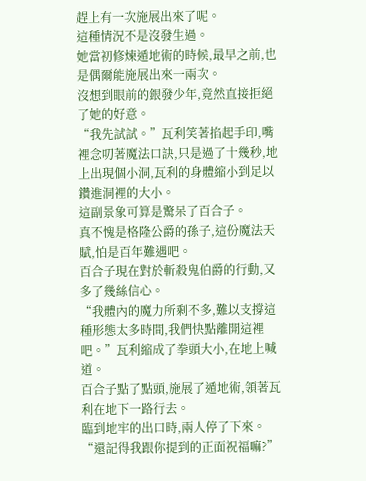趕上有一次施展出來了呢。
這種情況不是沒發生過。
她當初修煉遁地術的時候,最早之前,也是偶爾能施展出來一兩次。
沒想到眼前的銀發少年,竟然直接拒絕了她的好意。
“我先試試。”瓦利笑著掐起手印,嘴裡念叨著魔法口訣,只是過了十幾秒,地上出現個小洞,瓦利的身體縮小到足以鑽進洞裡的大小。
這副景象可算是驚呆了百合子。
真不愧是格隆公爵的孫子,這份魔法天賦,怕是百年難遇吧。
百合子現在對於斬殺鬼伯爵的行動,又多了幾絲信心。
“我體內的魔力所剩不多,難以支撐這種形態太多時間,我們快點離開這裡吧。”瓦利縮成了拳頭大小,在地上喊道。
百合子點了點頭,施展了遁地術,領著瓦利在地下一路行去。
臨到地牢的出口時,兩人停了下來。
“還記得我跟你提到的正面祝福嘛?”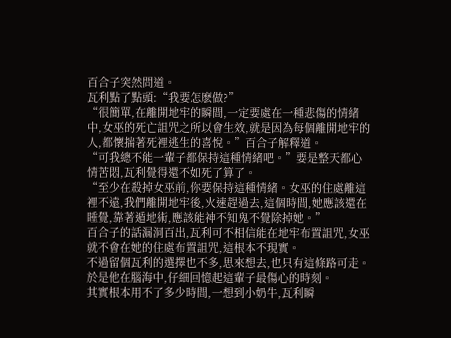百合子突然問道。
瓦利點了點頭:“我要怎麽做?”
“很簡單,在離開地牢的瞬間,一定要處在一種悲傷的情緒中,女巫的死亡詛咒之所以會生效,就是因為每個離開地牢的人,都懷揣著死裡逃生的喜悅。”百合子解釋道。
“可我總不能一輩子都保持這種情緒吧。”要是整天都心情苦悶,瓦利覺得還不如死了算了。
“至少在殺掉女巫前,你要保持這種情緒。女巫的住處離這裡不遠,我們離開地牢後,火速趕過去,這個時間,她應該還在睡覺,靠著遁地術,應該能神不知鬼不覺除掉她。”
百合子的話漏洞百出,瓦利可不相信能在地牢布置詛咒,女巫就不會在她的住處布置詛咒,這根本不現實。
不過留個瓦利的選擇也不多,思來想去,也只有這條路可走。
於是他在腦海中,仔細回憶起這輩子最傷心的時刻。
其實根本用不了多少時間,一想到小奶牛,瓦利瞬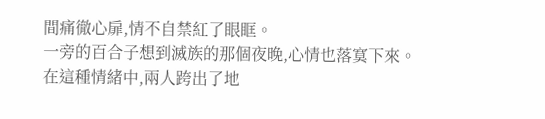間痛徹心扉,情不自禁紅了眼眶。
一旁的百合子想到滅族的那個夜晚,心情也落寞下來。
在這種情緒中,兩人跨出了地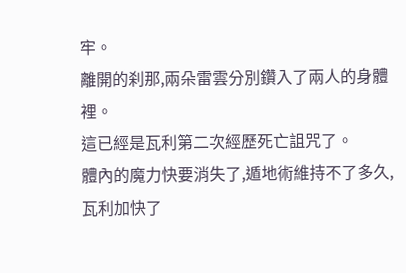牢。
離開的刹那,兩朵雷雲分別鑽入了兩人的身體裡。
這已經是瓦利第二次經歷死亡詛咒了。
體內的魔力快要消失了,遁地術維持不了多久,瓦利加快了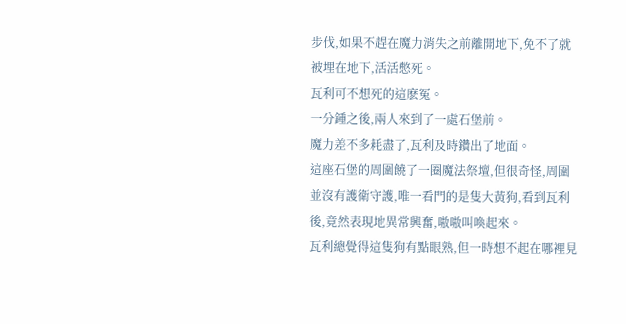步伐,如果不趕在魔力消失之前離開地下,免不了就被埋在地下,活活憋死。
瓦利可不想死的這麽冤。
一分鍾之後,兩人來到了一處石堡前。
魔力差不多耗盡了,瓦利及時鑽出了地面。
這座石堡的周圍饒了一圈魔法祭壇,但很奇怪,周圍並沒有護衛守護,唯一看門的是隻大黃狗,看到瓦利後,竟然表現地異常興奮,嗷嗷叫喚起來。
瓦利總覺得這隻狗有點眼熟,但一時想不起在哪裡見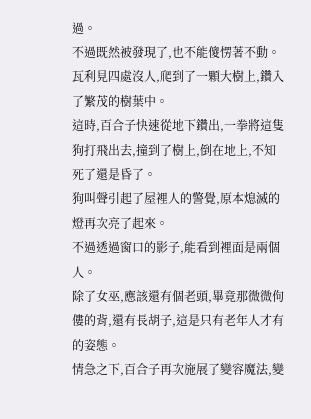過。
不過既然被發現了,也不能傻愣著不動。
瓦利見四處沒人,爬到了一顆大樹上,鑽入了繁茂的樹葉中。
這時,百合子快速從地下鑽出,一拳將這隻狗打飛出去,撞到了樹上,倒在地上,不知死了還是昏了。
狗叫聲引起了屋裡人的警覺,原本熄滅的燈再次亮了起來。
不過透過窗口的影子,能看到裡面是兩個人。
除了女巫,應該還有個老頭,畢竟那微微佝僂的背,還有長胡子,這是只有老年人才有的姿態。
情急之下,百合子再次施展了變容魔法,變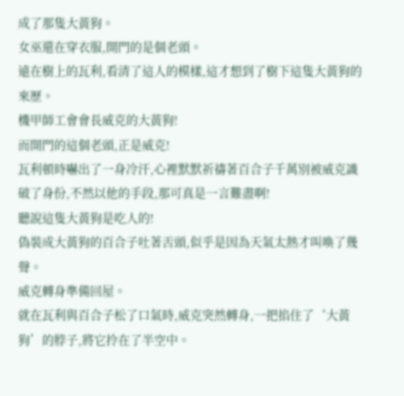成了那隻大黃狗。
女巫還在穿衣服,開門的是個老頭。
遠在樹上的瓦利,看清了這人的模樣,這才想到了樹下這隻大黃狗的來歷。
機甲師工會會長威克的大黃狗!
而開門的這個老頭,正是威克!
瓦利頓時嚇出了一身冷汗,心裡默默祈禱著百合子千萬別被威克識破了身份,不然以他的手段,那可真是一言難盡啊!
聽說這隻大黃狗是吃人的!
偽裝成大黃狗的百合子吐著舌頭,似乎是因為天氣太熱才叫喚了幾聲。
威克轉身準備回屋。
就在瓦利與百合子松了口氣時,威克突然轉身,一把掐住了‘大黃狗’的脖子,將它拎在了半空中。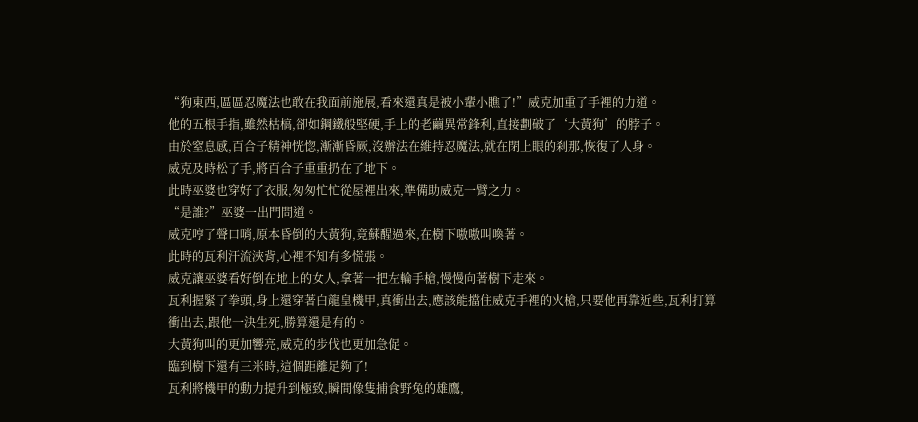“狗東西,區區忍魔法也敢在我面前施展,看來還真是被小輩小瞧了!”威克加重了手裡的力道。
他的五根手指,雖然枯槁,卻如鋼鐵般堅硬,手上的老繭異常鋒利,直接劃破了‘大黃狗’的脖子。
由於窒息感,百合子精神恍惚,漸漸昏厥,沒辦法在維持忍魔法,就在閉上眼的刹那,恢復了人身。
威克及時松了手,將百合子重重扔在了地下。
此時巫婆也穿好了衣服,匆匆忙忙從屋裡出來,準備助威克一臂之力。
“是誰?”巫婆一出門問道。
威克哼了聲口哨,原本昏倒的大黃狗,竟蘇醒過來,在樹下嗷嗷叫喚著。
此時的瓦利汗流浹背,心裡不知有多慌張。
威克讓巫婆看好倒在地上的女人,拿著一把左輪手槍,慢慢向著樹下走來。
瓦利握緊了拳頭,身上還穿著白龍皇機甲,真衝出去,應該能擋住威克手裡的火槍,只要他再靠近些,瓦利打算衝出去,跟他一決生死,勝算還是有的。
大黃狗叫的更加響亮,威克的步伐也更加急促。
臨到樹下還有三米時,這個距離足夠了!
瓦利將機甲的動力提升到極致,瞬間像隻捕食野兔的雄鷹,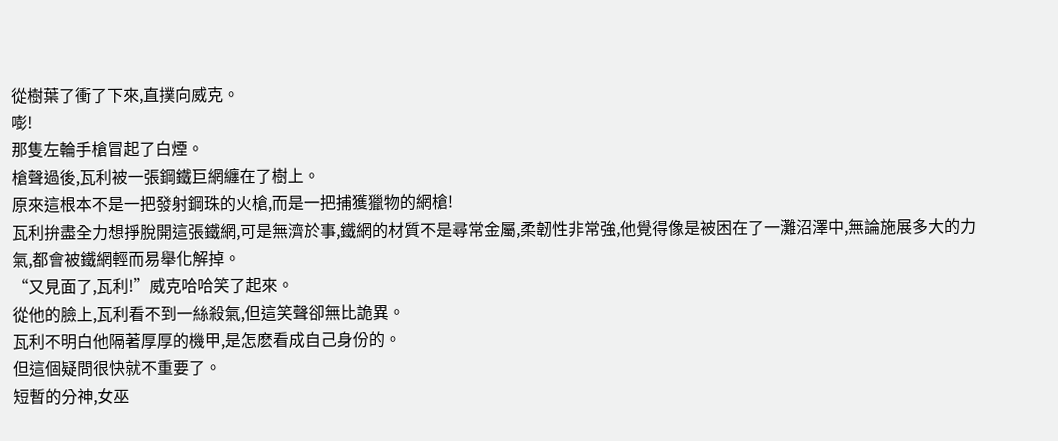從樹葉了衝了下來,直撲向威克。
嘭!
那隻左輪手槍冒起了白煙。
槍聲過後,瓦利被一張鋼鐵巨網纏在了樹上。
原來這根本不是一把發射鋼珠的火槍,而是一把捕獲獵物的網槍!
瓦利拚盡全力想掙脫開這張鐵網,可是無濟於事,鐵網的材質不是尋常金屬,柔韌性非常強,他覺得像是被困在了一灘沼澤中,無論施展多大的力氣,都會被鐵網輕而易舉化解掉。
“又見面了,瓦利!”威克哈哈笑了起來。
從他的臉上,瓦利看不到一絲殺氣,但這笑聲卻無比詭異。
瓦利不明白他隔著厚厚的機甲,是怎麽看成自己身份的。
但這個疑問很快就不重要了。
短暫的分神,女巫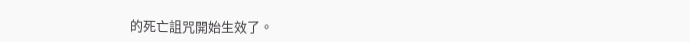的死亡詛咒開始生效了。